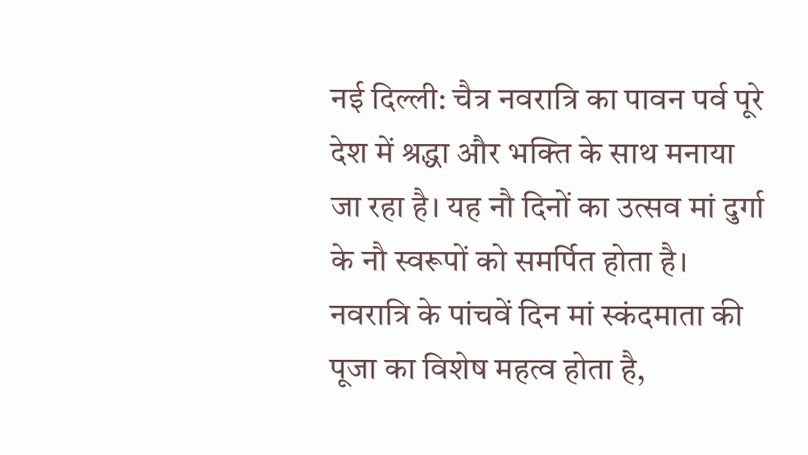नई दिल्ली: चैत्र नवरात्रि का पावन पर्व पूरे देश में श्रद्धा और भक्ति के साथ मनाया जा रहा है। यह नौ दिनों का उत्सव मां दुर्गा के नौ स्वरूपों को समर्पित होता है। नवरात्रि के पांचवें दिन मां स्कंदमाता की पूजा का विशेष महत्व होता है,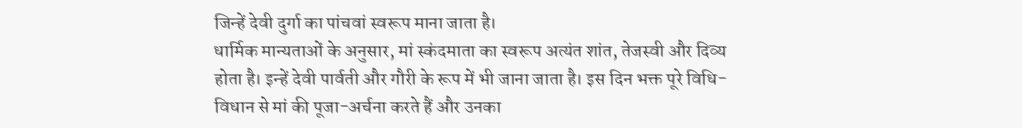जिन्हें देवी दुर्गा का पांचवां स्वरूप माना जाता है।
धार्मिक मान्यताओं के अनुसार, मां स्कंदमाता का स्वरूप अत्यंत शांत, तेजस्वी और दिव्य होता है। इन्हें देवी पार्वती और गौरी के रूप में भी जाना जाता है। इस दिन भक्त पूरे विधि-विधान से मां की पूजा-अर्चना करते हैं और उनका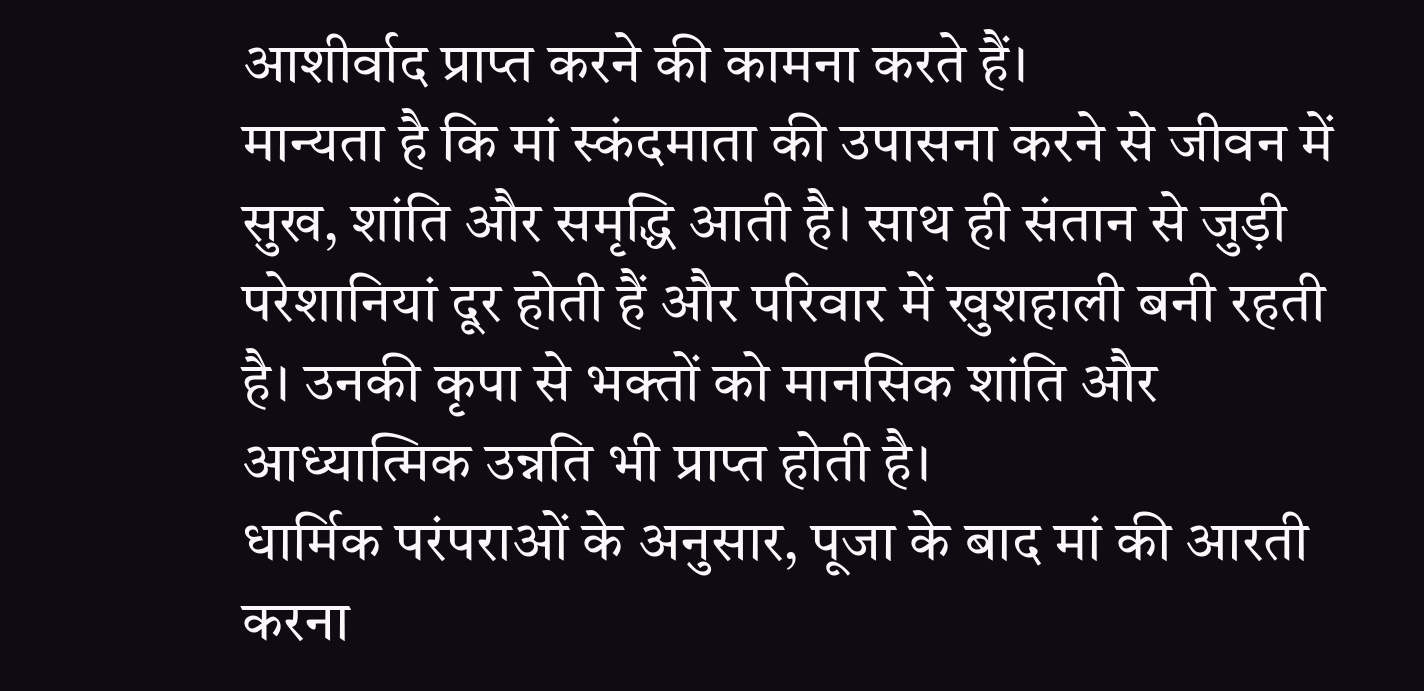आशीर्वाद प्राप्त करने की कामना करते हैं।
मान्यता है कि मां स्कंदमाता की उपासना करने से जीवन में सुख, शांति और समृद्धि आती है। साथ ही संतान से जुड़ी परेशानियां दूर होती हैं और परिवार में खुशहाली बनी रहती है। उनकी कृपा से भक्तों को मानसिक शांति और आध्यात्मिक उन्नति भी प्राप्त होती है।
धार्मिक परंपराओं के अनुसार, पूजा के बाद मां की आरती करना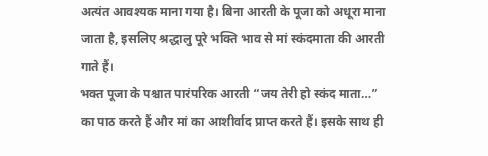अत्यंत आवश्यक माना गया है। बिना आरती के पूजा को अधूरा माना जाता है, इसलिए श्रद्धालु पूरे भक्ति भाव से मां स्कंदमाता की आरती गाते हैं।
भक्त पूजा के पश्चात पारंपरिक आरती “जय तेरी हो स्कंद माता…” का पाठ करते हैं और मां का आशीर्वाद प्राप्त करते हैं। इसके साथ ही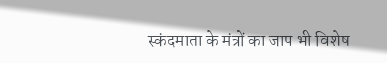स्कंदमाता के मंत्रों का जाप भी विशेष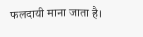फलदायी माना जाता है।